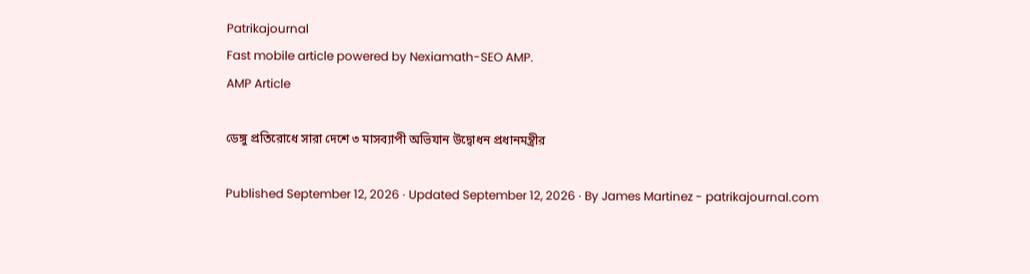Patrikajournal
Fast mobile article powered by Nexiamath-SEO AMP.
AMP Article

ডেঙ্গু প্রতিরোধে সারা দেশে ৩ মাসব্যাপী অভিযান উদ্বোধন প্রধানমন্ত্রীর

Published September 12, 2026 · Updated September 12, 2026 · By James Martinez - patrikajournal.com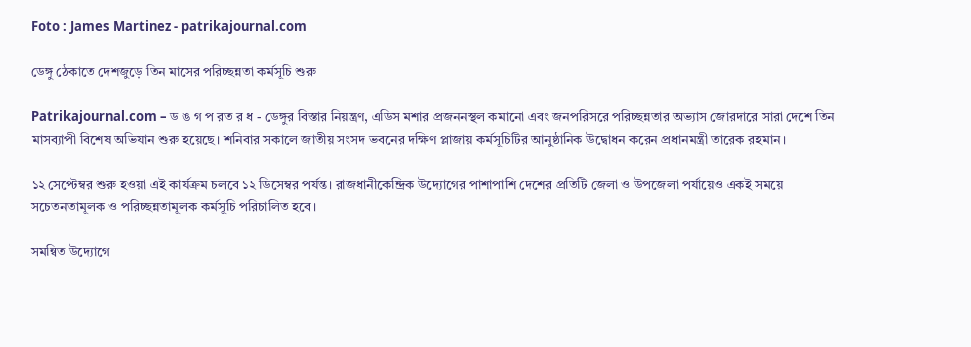Foto : James Martinez - patrikajournal.com

ডেঙ্গু ঠেকাতে দেশজুড়ে তিন মাসের পরিচ্ছন্নতা কর্মসূচি শুরু

Patrikajournal.com – ড ঙ গ প রত র ধ - ডেঙ্গুর বিস্তার নিয়ন্ত্রণ, এডিস মশার প্রজননস্থল কমানো এবং জনপরিসরে পরিচ্ছন্নতার অভ্যাস জোরদারে সারা দেশে তিন মাসব্যাপী বিশেষ অভিযান শুরু হয়েছে। শনিবার সকালে জাতীয় সংসদ ভবনের দক্ষিণ প্লাজায় কর্মসূচিটির আনুষ্ঠানিক উদ্বোধন করেন প্রধানমন্ত্রী তারেক রহমান।

১২ সেপ্টেম্বর শুরু হওয়া এই কার্যক্রম চলবে ১২ ডিসেম্বর পর্যন্ত। রাজধানীকেন্দ্রিক উদ্যোগের পাশাপাশি দেশের প্রতিটি জেলা ও উপজেলা পর্যায়েও একই সময়ে সচেতনতামূলক ও পরিচ্ছন্নতামূলক কর্মসূচি পরিচালিত হবে।

সমন্বিত উদ্যোগে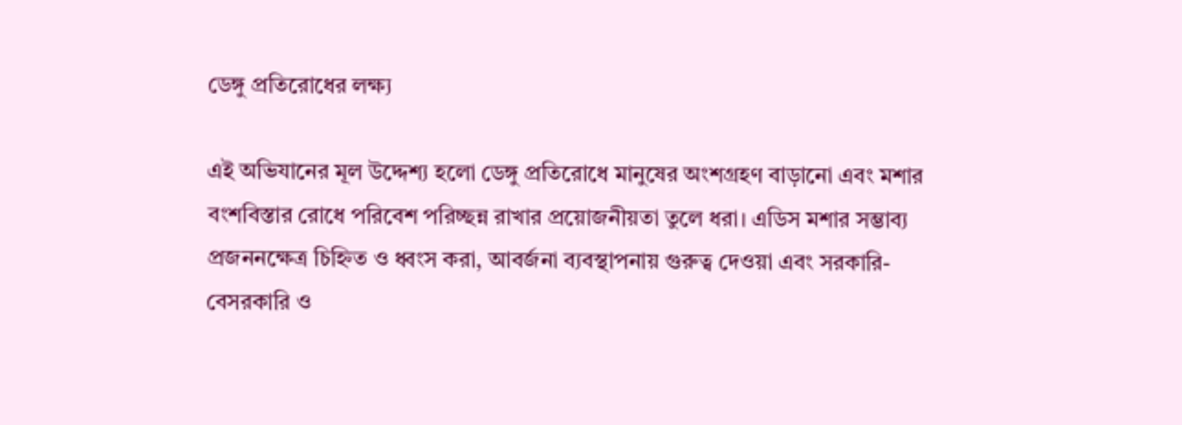ডেঙ্গু প্রতিরোধের লক্ষ্য

এই অভিযানের মূল উদ্দেশ্য হলো ডেঙ্গু প্রতিরোধে মানুষের অংশগ্রহণ বাড়ানো এবং মশার বংশবিস্তার রোধে পরিবেশ পরিচ্ছন্ন রাখার প্রয়োজনীয়তা তুলে ধরা। এডিস মশার সম্ভাব্য প্রজননক্ষেত্র চিহ্নিত ও ধ্বংস করা, আবর্জনা ব্যবস্থাপনায় গুরুত্ব দেওয়া এবং সরকারি-বেসরকারি ও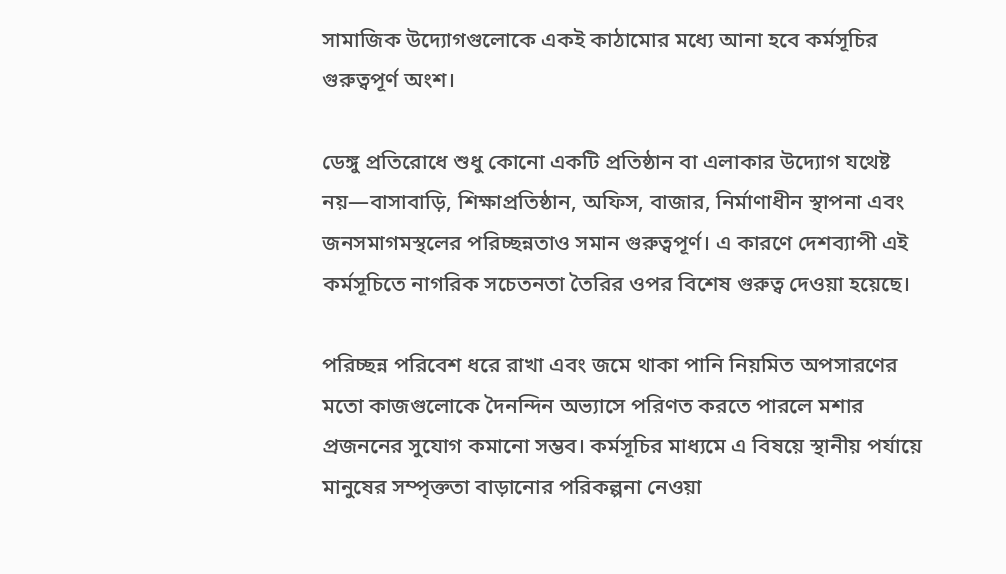সামাজিক উদ্যোগগুলোকে একই কাঠামোর মধ্যে আনা হবে কর্মসূচির গুরুত্বপূর্ণ অংশ।

ডেঙ্গু প্রতিরোধে শুধু কোনো একটি প্রতিষ্ঠান বা এলাকার উদ্যোগ যথেষ্ট নয়—বাসাবাড়ি, শিক্ষাপ্রতিষ্ঠান, অফিস, বাজার, নির্মাণাধীন স্থাপনা এবং জনসমাগমস্থলের পরিচ্ছন্নতাও সমান গুরুত্বপূর্ণ। এ কারণে দেশব্যাপী এই কর্মসূচিতে নাগরিক সচেতনতা তৈরির ওপর বিশেষ গুরুত্ব দেওয়া হয়েছে।

পরিচ্ছন্ন পরিবেশ ধরে রাখা এবং জমে থাকা পানি নিয়মিত অপসারণের মতো কাজগুলোকে দৈনন্দিন অভ্যাসে পরিণত করতে পারলে মশার প্রজননের সুযোগ কমানো সম্ভব। কর্মসূচির মাধ্যমে এ বিষয়ে স্থানীয় পর্যায়ে মানুষের সম্পৃক্ততা বাড়ানোর পরিকল্পনা নেওয়া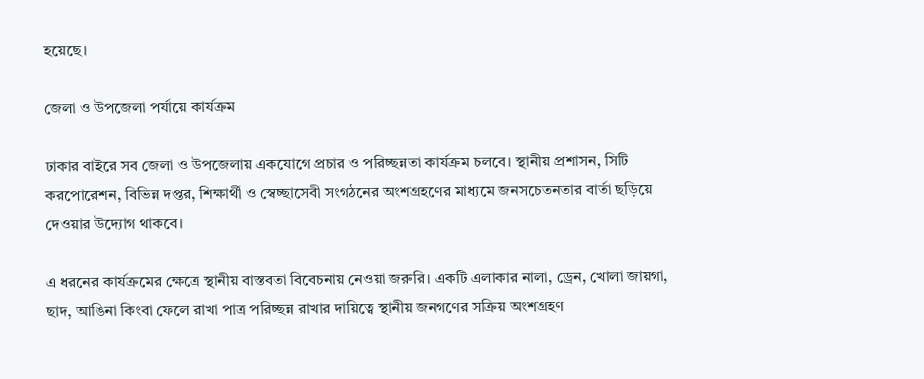হয়েছে।

জেলা ও উপজেলা পর্যায়ে কার্যক্রম

ঢাকার বাইরে সব জেলা ও উপজেলায় একযোগে প্রচার ও পরিচ্ছন্নতা কার্যক্রম চলবে। স্থানীয় প্রশাসন, সিটি করপোরেশন, বিভিন্ন দপ্তর, শিক্ষার্থী ও স্বেচ্ছাসেবী সংগঠনের অংশগ্রহণের মাধ্যমে জনসচেতনতার বার্তা ছড়িয়ে দেওয়ার উদ্যোগ থাকবে।

এ ধরনের কার্যক্রমের ক্ষেত্রে স্থানীয় বাস্তবতা বিবেচনায় নেওয়া জরুরি। একটি এলাকার নালা, ড্রেন, খোলা জায়গা, ছাদ, আঙিনা কিংবা ফেলে রাখা পাত্র পরিচ্ছন্ন রাখার দায়িত্বে স্থানীয় জনগণের সক্রিয় অংশগ্রহণ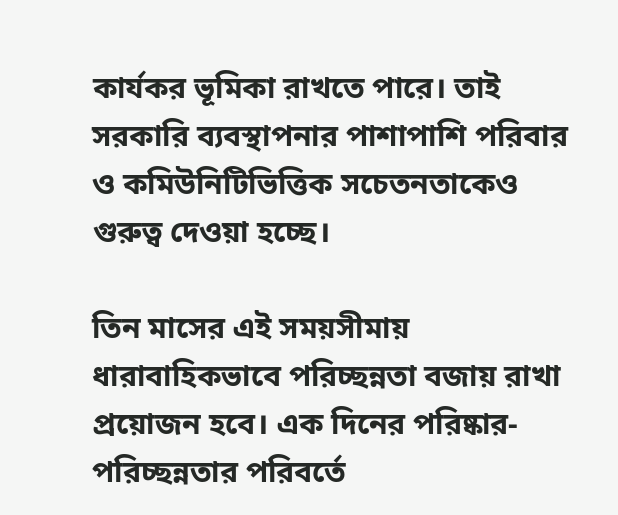কার্যকর ভূমিকা রাখতে পারে। তাই সরকারি ব্যবস্থাপনার পাশাপাশি পরিবার ও কমিউনিটিভিত্তিক সচেতনতাকেও গুরুত্ব দেওয়া হচ্ছে।

তিন মাসের এই সময়সীমায় ধারাবাহিকভাবে পরিচ্ছন্নতা বজায় রাখা প্রয়োজন হবে। এক দিনের পরিষ্কার-পরিচ্ছন্নতার পরিবর্তে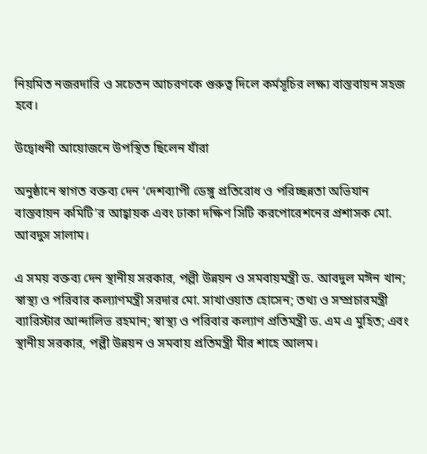নিয়মিত নজরদারি ও সচেতন আচরণকে গুরুত্ব দিলে কর্মসূচির লক্ষ্য বাস্তবায়ন সহজ হবে।

উদ্বোধনী আয়োজনে উপস্থিত ছিলেন যাঁরা

অনুষ্ঠানে স্বাগত বক্তব্য দেন ‘দেশব্যাপী ডেঙ্গু প্রতিরোধ ও পরিচ্ছন্নতা অভিযান বাস্তবায়ন কমিটি’র আহ্বায়ক এবং ঢাকা দক্ষিণ সিটি করপোরেশনের প্রশাসক মো. আবদুস সালাম।

এ সময় বক্তব্য দেন স্থানীয় সরকার, পল্লী উন্নয়ন ও সমবায়মন্ত্রী ড. আবদুল মঈন খান; স্বাস্থ্য ও পরিবার কল্যাণমন্ত্রী সরদার মো. সাখাওয়াত হোসেন; তথ্য ও সম্প্রচারমন্ত্রী ব্যারিস্টার আন্দালিভ রহমান; স্বাস্থ্য ও পরিবার কল্যাণ প্রতিমন্ত্রী ড. এম এ মুহিত; এবং স্থানীয় সরকার, পল্লী উন্নয়ন ও সমবায় প্রতিমন্ত্রী মীর শাহে আলম।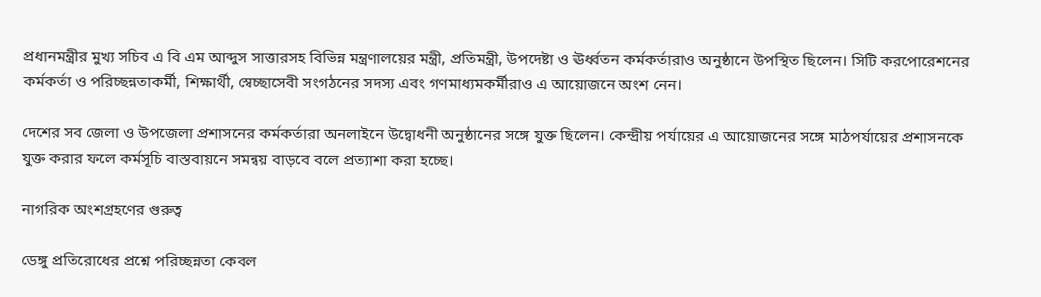প্রধানমন্ত্রীর মুখ্য সচিব এ বি এম আব্দুস সাত্তারসহ বিভিন্ন মন্ত্রণালয়ের মন্ত্রী, প্রতিমন্ত্রী, উপদেষ্টা ও ঊর্ধ্বতন কর্মকর্তারাও অনুষ্ঠানে উপস্থিত ছিলেন। সিটি করপোরেশনের কর্মকর্তা ও পরিচ্ছন্নতাকর্মী, শিক্ষার্থী, স্বেচ্ছাসেবী সংগঠনের সদস্য এবং গণমাধ্যমকর্মীরাও এ আয়োজনে অংশ নেন।

দেশের সব জেলা ও উপজেলা প্রশাসনের কর্মকর্তারা অনলাইনে উদ্বোধনী অনুষ্ঠানের সঙ্গে যুক্ত ছিলেন। কেন্দ্রীয় পর্যায়ের এ আয়োজনের সঙ্গে মাঠপর্যায়ের প্রশাসনকে যুক্ত করার ফলে কর্মসূচি বাস্তবায়নে সমন্বয় বাড়বে বলে প্রত্যাশা করা হচ্ছে।

নাগরিক অংশগ্রহণের গুরুত্ব

ডেঙ্গু প্রতিরোধের প্রশ্নে পরিচ্ছন্নতা কেবল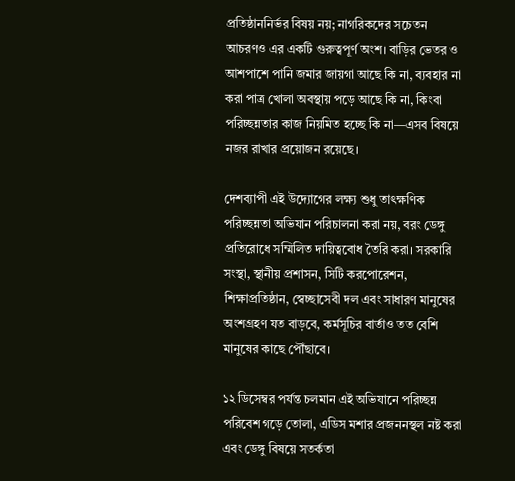প্রতিষ্ঠাননির্ভর বিষয় নয়; নাগরিকদের সচেতন আচরণও এর একটি গুরুত্বপূর্ণ অংশ। বাড়ির ভেতর ও আশপাশে পানি জমার জায়গা আছে কি না, ব্যবহার না করা পাত্র খোলা অবস্থায় পড়ে আছে কি না, কিংবা পরিচ্ছন্নতার কাজ নিয়মিত হচ্ছে কি না—এসব বিষয়ে নজর রাখার প্রয়োজন রয়েছে।

দেশব্যাপী এই উদ্যোগের লক্ষ্য শুধু তাৎক্ষণিক পরিচ্ছন্নতা অভিযান পরিচালনা করা নয়, বরং ডেঙ্গু প্রতিরোধে সম্মিলিত দায়িত্ববোধ তৈরি করা। সরকারি সংস্থা, স্থানীয় প্রশাসন, সিটি করপোরেশন, শিক্ষাপ্রতিষ্ঠান, স্বেচ্ছাসেবী দল এবং সাধারণ মানুষের অংশগ্রহণ যত বাড়বে, কর্মসূচির বার্তাও তত বেশি মানুষের কাছে পৌঁছাবে।

১২ ডিসেম্বর পর্যন্ত চলমান এই অভিযানে পরিচ্ছন্ন পরিবেশ গড়ে তোলা, এডিস মশার প্রজননস্থল নষ্ট করা এবং ডেঙ্গু বিষয়ে সতর্কতা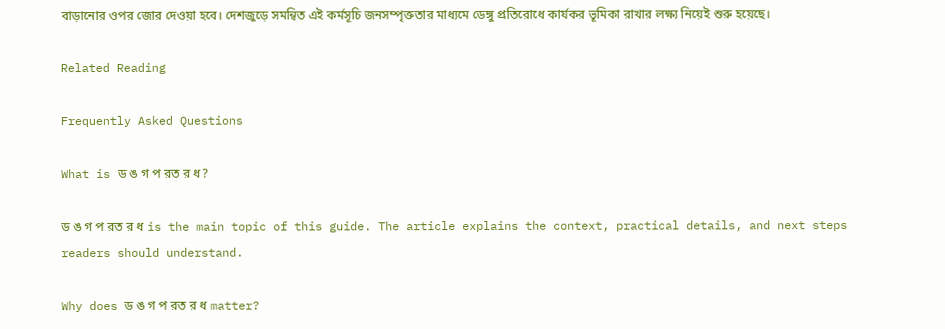বাড়ানোর ওপর জোর দেওয়া হবে। দেশজুড়ে সমন্বিত এই কর্মসূচি জনসম্পৃক্ততার মাধ্যমে ডেঙ্গু প্রতিরোধে কার্যকর ভূমিকা রাখার লক্ষ্য নিয়েই শুরু হয়েছে।

Related Reading

Frequently Asked Questions

What is ড ঙ গ প রত র ধ?

ড ঙ গ প রত র ধ is the main topic of this guide. The article explains the context, practical details, and next steps readers should understand.

Why does ড ঙ গ প রত র ধ matter?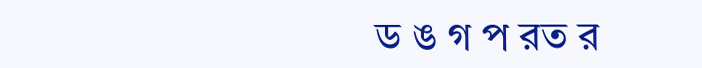ড ঙ গ প রত র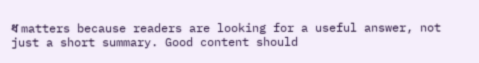ধ matters because readers are looking for a useful answer, not just a short summary. Good content should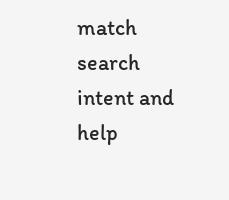match search intent and help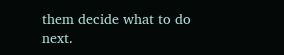them decide what to do next.